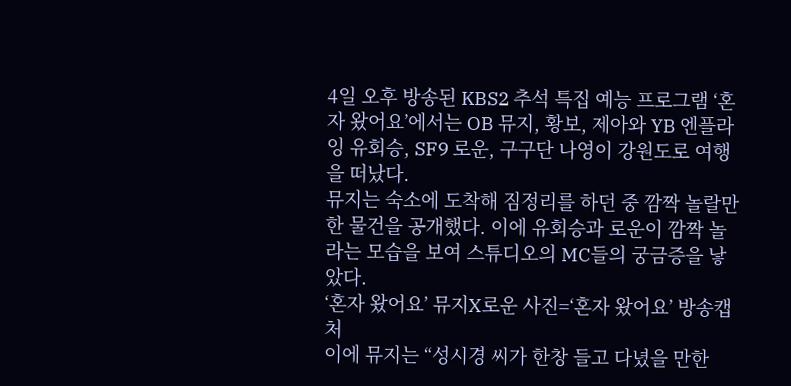4일 오후 방송된 KBS2 추석 특집 예능 프로그램 ‘혼자 왔어요’에서는 OB 뮤지, 황보, 제아와 YB 엔플라잉 유회승, SF9 로운, 구구단 나영이 강원도로 여행을 떠났다.
뮤지는 숙소에 도착해 짐정리를 하던 중 깜짝 놀랄만한 물건을 공개했다. 이에 유회승과 로운이 깜짝 놀라는 모습을 보여 스튜디오의 MC들의 궁금증을 낳았다.
‘혼자 왔어요’ 뮤지X로운 사진=‘혼자 왔어요’ 방송캡처
이에 뮤지는 “성시경 씨가 한창 들고 다녔을 만한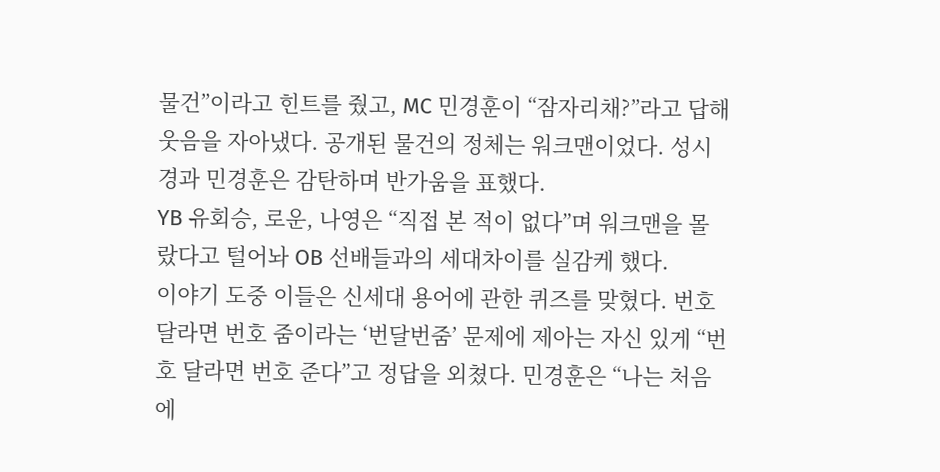물건”이라고 힌트를 줬고, MC 민경훈이 “잠자리채?”라고 답해 웃음을 자아냈다. 공개된 물건의 정체는 워크맨이었다. 성시경과 민경훈은 감탄하며 반가움을 표했다.
YB 유회승, 로운, 나영은 “직접 본 적이 없다”며 워크맨을 몰랐다고 털어놔 OB 선배들과의 세대차이를 실감케 했다.
이야기 도중 이들은 신세대 용어에 관한 퀴즈를 맞혔다. 번호 달라면 번호 줌이라는 ‘번달번줌’ 문제에 제아는 자신 있게 “번호 달라면 번호 준다”고 정답을 외쳤다. 민경훈은 “나는 처음에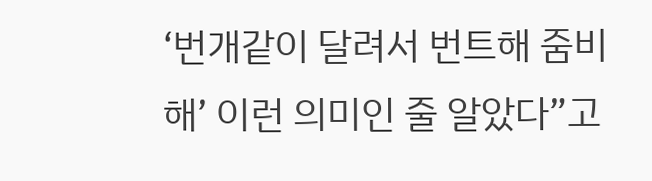‘번개같이 달려서 번트해 줌비해’ 이런 의미인 줄 알았다”고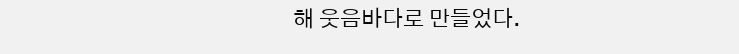해 웃음바다로 만들었다.